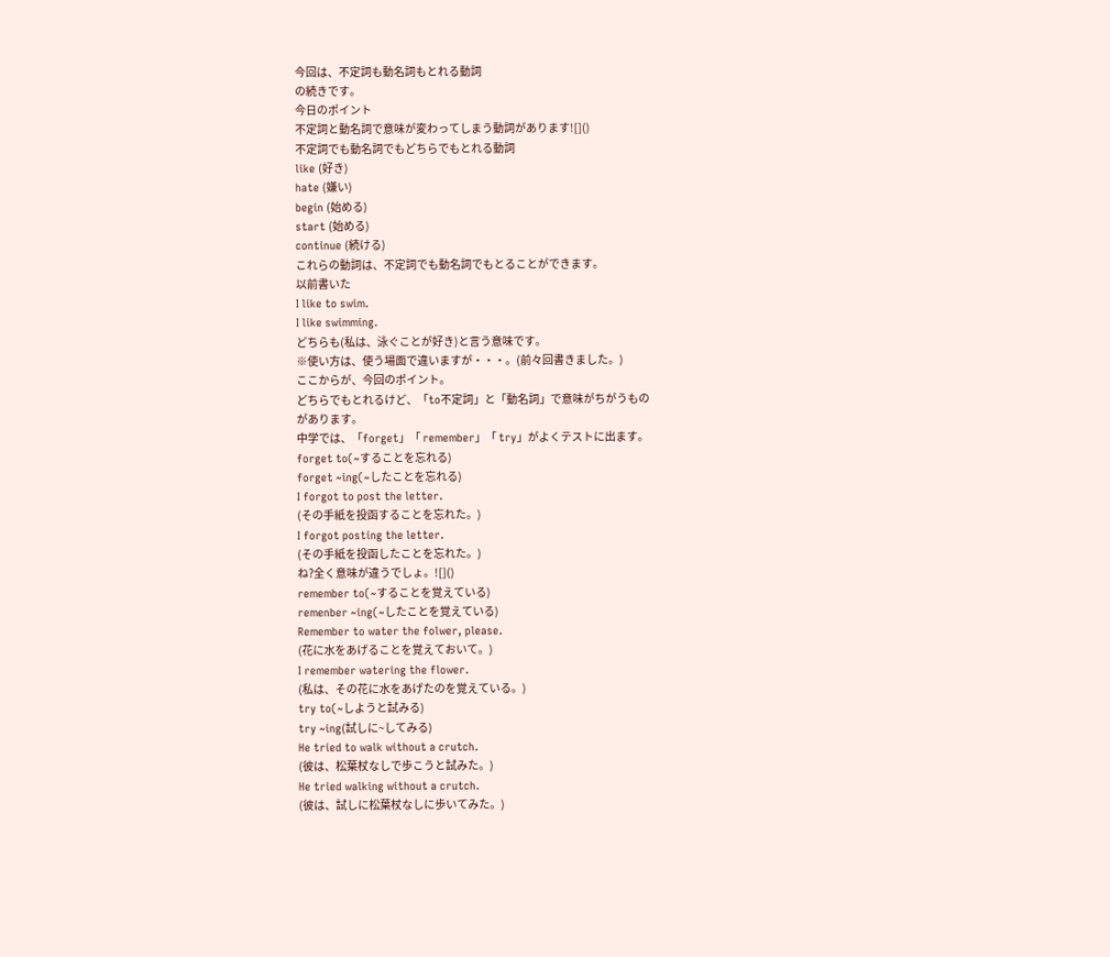今回は、不定詞も動名詞もとれる動詞
の続きです。
今日のポイント
不定詞と動名詞で意味が変わってしまう動詞があります![]()
不定詞でも動名詞でもどちらでもとれる動詞
like (好き)
hate (嫌い)
begin (始める)
start (始める)
continue (続ける)
これらの動詞は、不定詞でも動名詞でもとることができます。
以前書いた
I like to swim.
I like swimming.
どちらも(私は、泳ぐことが好き)と言う意味です。
※使い方は、使う場面で違いますが・・・。(前々回書きました。)
ここからが、今回のポイント。
どちらでもとれるけど、「to不定詞」と「動名詞」で意味がちがうもの
があります。
中学では、「forget」「 remember」「 try」がよくテストに出ます。
forget to(~することを忘れる)
forget ~ing(~したことを忘れる)
I forgot to post the letter.
(その手紙を投函することを忘れた。)
I forgot posting the letter.
(その手紙を投函したことを忘れた。)
ね?全く意味が違うでしょ。![]()
remember to(~することを覚えている)
remenber ~ing(~したことを覚えている)
Remember to water the folwer, please.
(花に水をあげることを覚えておいて。)
I remember watering the flower.
(私は、その花に水をあげたのを覚えている。)
try to(~しようと試みる)
try ~ing(試しに~してみる)
He tried to walk without a crutch.
(彼は、松葉杖なしで歩こうと試みた。)
He tried walking without a crutch.
(彼は、試しに松葉杖なしに歩いてみた。)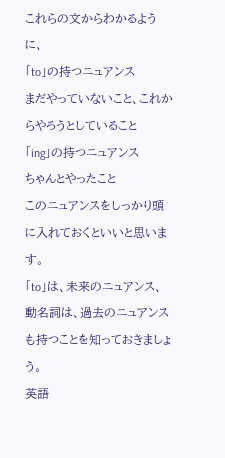これらの文からわかるように、
「to」の持つニュアンス
まだやっていないこと、これからやろうとしていること
「ing」の持つニュアンス
ちゃんとやったこと
このニュアンスをしっかり頭に入れておくといいと思います。
「to」は、未来のニュアンス、動名詞は、過去のニュアンスも持つことを知っておきましょう。
英語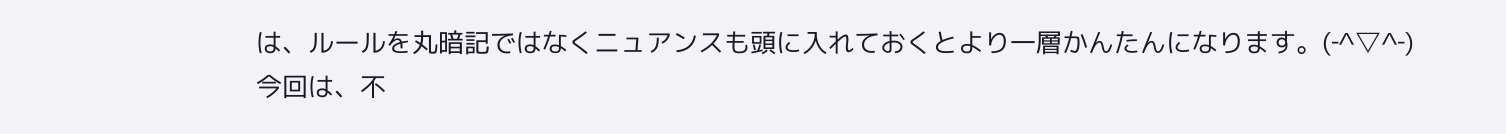は、ルールを丸暗記ではなくニュアンスも頭に入れておくとより一層かんたんになります。(‐^▽^‐)
今回は、不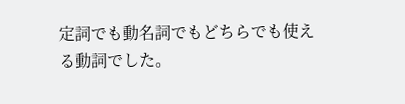定詞でも動名詞でもどちらでも使える動詞でした。